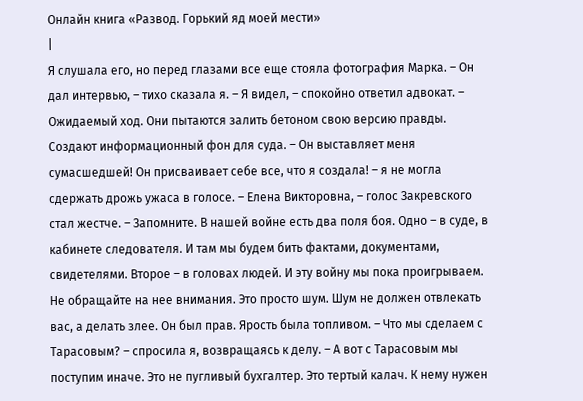Онлайн книга «Развод. Горький яд моей мести»
|
Я слушала его, но перед глазами все еще стояла фотография Марка. – Он дал интервью, – тихо сказала я. – Я видел, – спокойно ответил адвокат. – Ожидаемый ход. Они пытаются залить бетоном свою версию правды. Создают информационный фон для суда. – Он выставляет меня сумасшедшей! Он присваивает себе все, что я создала! – я не могла сдержать дрожь ужаса в голосе. – Елена Викторовна, – голос Закревского стал жестче. – Запомните. В нашей войне есть два поля боя. Одно – в суде, в кабинете следователя. И там мы будем бить фактами, документами, свидетелями. Второе – в головах людей. И эту войну мы пока проигрываем. Не обращайте на нее внимания. Это просто шум. Шум не должен отвлекать вас, а делать злее. Он был прав. Ярость была топливом. – Что мы сделаем с Тарасовым? – спросила я, возвращаясь к делу. – А вот с Тарасовым мы поступим иначе. Это не пугливый бухгалтер. Это тертый калач. К нему нужен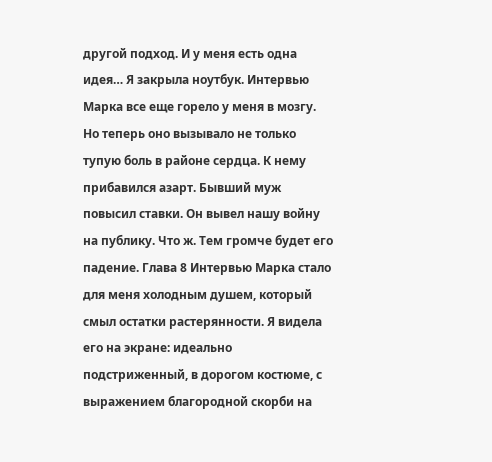другой подход. И у меня есть одна идея… Я закрыла ноутбук. Интервью Марка все еще горело у меня в мозгу. Но теперь оно вызывало не только тупую боль в районе сердца. К нему прибавился азарт. Бывший муж повысил ставки. Он вывел нашу войну на публику. Что ж. Тем громче будет его падение. Глава 8 Интервью Марка стало для меня холодным душем, который смыл остатки растерянности. Я видела его на экране: идеально подстриженный, в дорогом костюме, с выражением благородной скорби на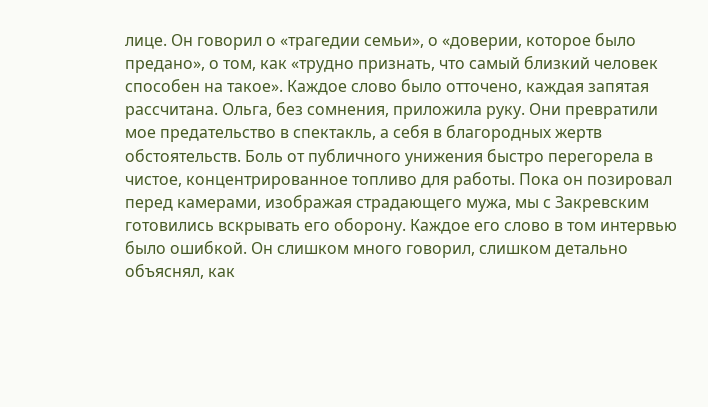лице. Он говорил о «трагедии семьи», о «доверии, которое было предано», о том, как «трудно признать, что самый близкий человек способен на такое». Каждое слово было отточено, каждая запятая рассчитана. Ольга, без сомнения, приложила руку. Они превратили мое предательство в спектакль, а себя в благородных жертв обстоятельств. Боль от публичного унижения быстро перегорела в чистое, концентрированное топливо для работы. Пока он позировал перед камерами, изображая страдающего мужа, мы с Закревским готовились вскрывать его оборону. Каждое его слово в том интервью было ошибкой. Он слишком много говорил, слишком детально объяснял, как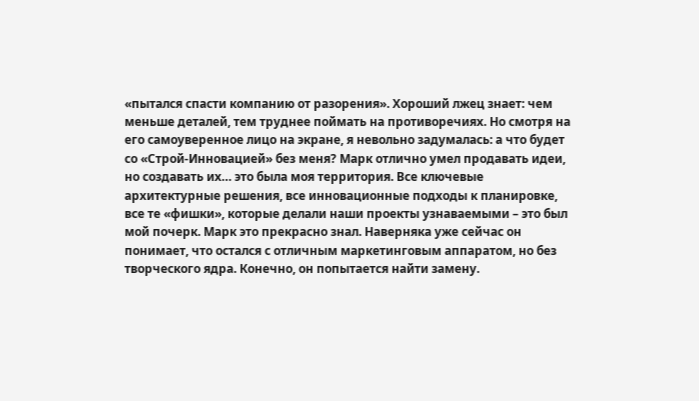«пытался спасти компанию от разорения». Хороший лжец знает: чем меньше деталей, тем труднее поймать на противоречиях. Но смотря на его самоуверенное лицо на экране, я невольно задумалась: а что будет со «Строй-Инновацией» без меня? Марк отлично умел продавать идеи, но создавать их… это была моя территория. Все ключевые архитектурные решения, все инновационные подходы к планировке, все те «фишки», которые делали наши проекты узнаваемыми – это был мой почерк. Марк это прекрасно знал. Наверняка уже сейчас он понимает, что остался с отличным маркетинговым аппаратом, но без творческого ядра. Конечно, он попытается найти замену.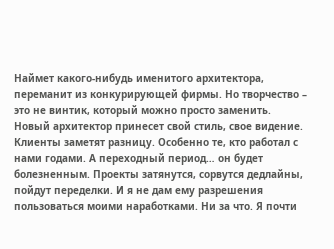Наймет какого-нибудь именитого архитектора, переманит из конкурирующей фирмы. Но творчество – это не винтик, который можно просто заменить. Новый архитектор принесет свой стиль, свое видение. Клиенты заметят разницу. Особенно те, кто работал с нами годами. А переходный период… он будет болезненным. Проекты затянутся, сорвутся дедлайны, пойдут переделки. И я не дам ему разрешения пользоваться моими наработками. Ни за что. Я почти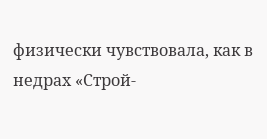физически чувствовала, как в недрах «Строй-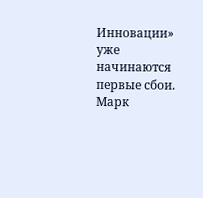Инновации» уже начинаются первые сбои. Марк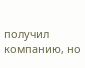получил компанию, но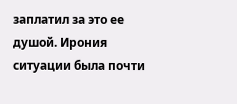заплатил за это ее душой. Ирония ситуации была почти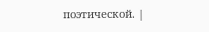поэтической. |